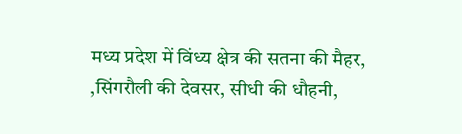मध्य प्रदेश में विंध्य क्षेत्र की सतना की मैहर, ,सिंगरौली की देवसर, सीधी की धौहनी,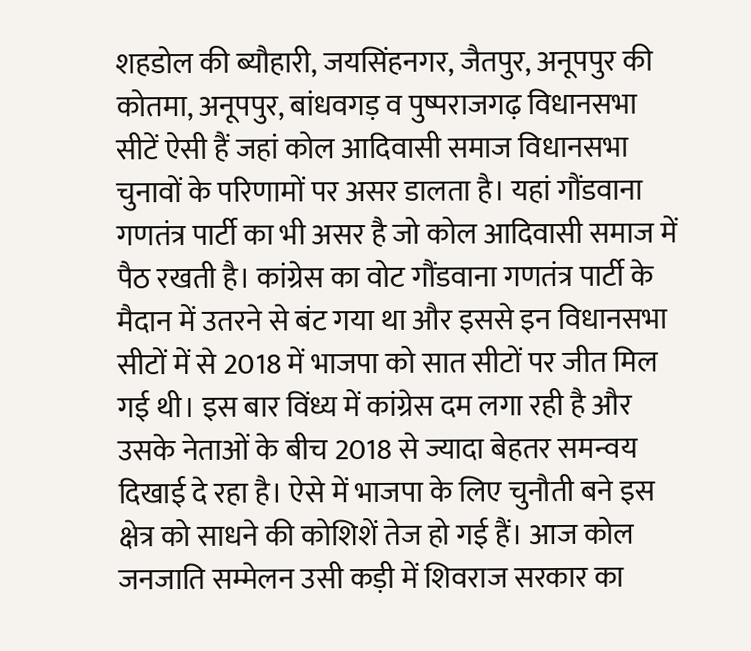शहडोल की ब्यौहारी, जयसिंहनगर, जैतपुर, अनूपपुर की कोतमा, अनूपपुर, बांधवगड़ व पुष्पराजगढ़ विधानसभा सीटें ऐसी हैं जहां कोल आदिवासी समाज विधानसभा चुनावों के परिणामों पर असर डालता है। यहां गौंडवाना गणतंत्र पार्टी का भी असर है जो कोल आदिवासी समाज में पैठ रखती है। कांग्रेस का वोट गौंडवाना गणतंत्र पार्टी के मैदान में उतरने से बंट गया था और इससे इन विधानसभा सीटों में से 2018 में भाजपा को सात सीटों पर जीत मिल गई थी। इस बार विंध्य में कांग्रेस दम लगा रही है और उसके नेताओं के बीच 2018 से ज्यादा बेहतर समन्वय दिखाई दे रहा है। ऐसे में भाजपा के लिए चुनौती बने इस क्षेत्र को साधने की कोशिशें तेज हो गई हैं। आज कोल जनजाति सम्मेलन उसी कड़ी में शिवराज सरकार का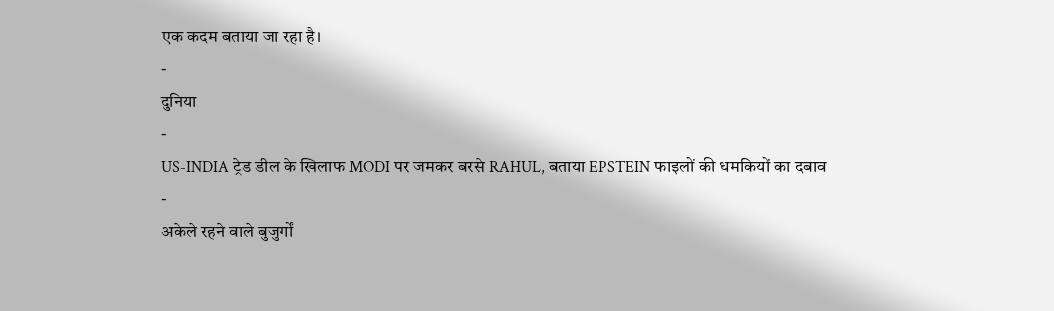एक कदम बताया जा रहा है।
-
दुनिया
-
US-INDIA ट्रेड डील के खिलाफ MODI पर जमकर बरसे RAHUL, बताया EPSTEIN फाइलों की धमकियों का दबाव
-
अकेले रहने वाले बुजुर्गों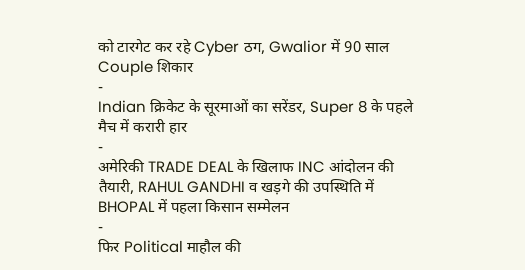को टारगेट कर रहे Cyber ठग, Gwalior में 90 साल Couple शिकार
-
Indian क्रिकेट के सूरमाओं का सरेंडर, Super 8 के पहले मैच में करारी हार
-
अमेरिकी TRADE DEAL के खिलाफ INC आंदोलन की तैयारी, RAHUL GANDHI व खड़गे की उपस्थिति में BHOPAL में पहला किसान सम्मेलन
-
फिर Political माहौल की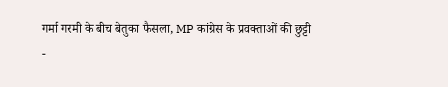गर्मा गरमी के बीच बेतुका फैसला, MP कांग्रेस के प्रवक्ताओं की छुट्टी
-